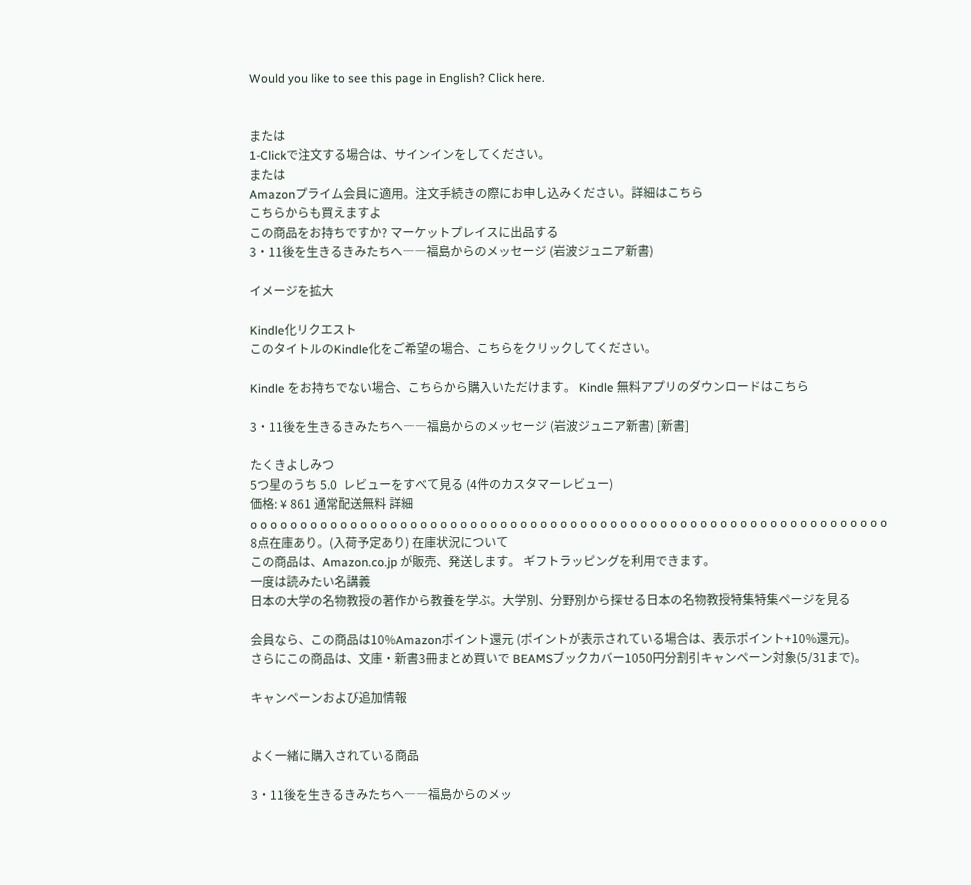Would you like to see this page in English? Click here.


または
1-Clickで注文する場合は、サインインをしてください。
または
Amazonプライム会員に適用。注文手続きの際にお申し込みください。詳細はこちら
こちらからも買えますよ
この商品をお持ちですか? マーケットプレイスに出品する
3・11後を生きるきみたちへ――福島からのメッセージ (岩波ジュニア新書)

イメージを拡大

Kindle化リクエスト
このタイトルのKindle化をご希望の場合、こちらをクリックしてください。

Kindle をお持ちでない場合、こちらから購入いただけます。 Kindle 無料アプリのダウンロードはこちら

3・11後を生きるきみたちへ――福島からのメッセージ (岩波ジュニア新書) [新書]

たくきよしみつ
5つ星のうち 5.0  レビューをすべて見る (4件のカスタマーレビュー)
価格: ¥ 861 通常配送無料 詳細
o o o o o o o o o o o o o o o o o o o o o o o o o o o o o o o o o o o o o o o o o o o o o o o o o o o o o o o o o o o o o o o o
8点在庫あり。(入荷予定あり) 在庫状況について
この商品は、Amazon.co.jp が販売、発送します。 ギフトラッピングを利用できます。
一度は読みたい名講義
日本の大学の名物教授の著作から教養を学ぶ。大学別、分野別から探せる日本の名物教授特集特集ページを見る

会員なら、この商品は10%Amazonポイント還元 (ポイントが表示されている場合は、表示ポイント+10%還元)。
さらにこの商品は、文庫・新書3冊まとめ買いで BEAMSブックカバー1050円分割引キャンペーン対象(5/31まで)。

キャンペーンおよび追加情報


よく一緒に購入されている商品

3・11後を生きるきみたちへ――福島からのメッ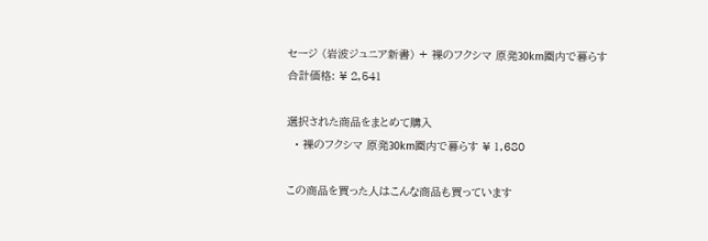セージ (岩波ジュニア新書) + 裸のフクシマ 原発30km圏内で暮らす
合計価格: ¥ 2,541

選択された商品をまとめて購入
  • 裸のフクシマ 原発30km圏内で暮らす ¥ 1,680

この商品を買った人はこんな商品も買っています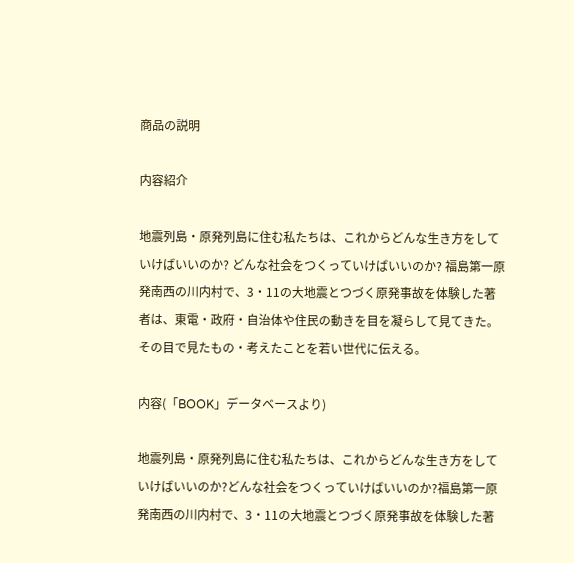商品の説明

内容紹介

地震列島・原発列島に住む私たちは、これからどんな生き方をしていけばいいのか? どんな社会をつくっていけばいいのか? 福島第一原発南西の川内村で、3・11の大地震とつづく原発事故を体験した著者は、東電・政府・自治体や住民の動きを目を凝らして見てきた。その目で見たもの・考えたことを若い世代に伝える。

内容(「BOOK」データベースより)

地震列島・原発列島に住む私たちは、これからどんな生き方をしていけばいいのか?どんな社会をつくっていけばいいのか?福島第一原発南西の川内村で、3・11の大地震とつづく原発事故を体験した著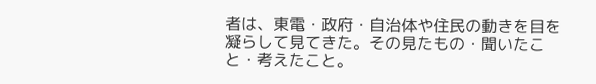者は、東電・政府・自治体や住民の動きを目を凝らして見てきた。その見たもの・聞いたこと・考えたこと。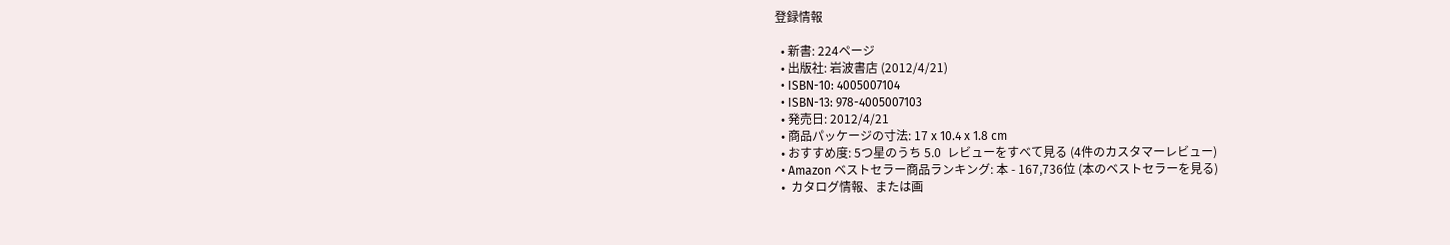登録情報

  • 新書: 224ページ
  • 出版社: 岩波書店 (2012/4/21)
  • ISBN-10: 4005007104
  • ISBN-13: 978-4005007103
  • 発売日: 2012/4/21
  • 商品パッケージの寸法: 17 x 10.4 x 1.8 cm
  • おすすめ度: 5つ星のうち 5.0  レビューをすべて見る (4件のカスタマーレビュー)
  • Amazon ベストセラー商品ランキング: 本 - 167,736位 (本のベストセラーを見る)
  •  カタログ情報、または画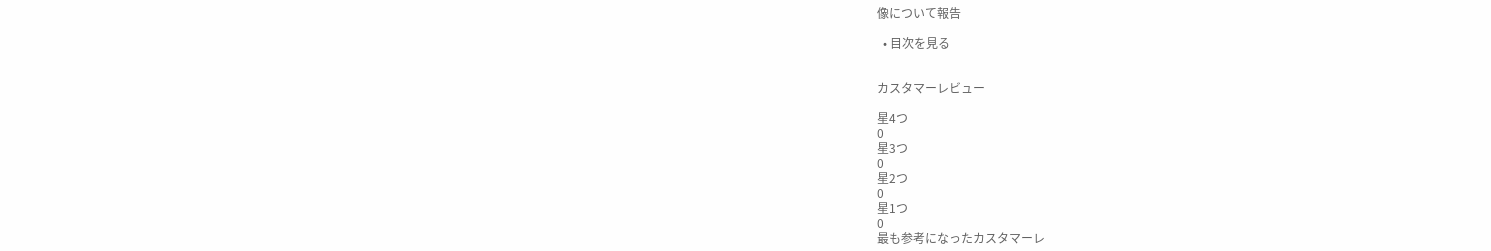像について報告

  • 目次を見る


カスタマーレビュー

星4つ
0
星3つ
0
星2つ
0
星1つ
0
最も参考になったカスタマーレ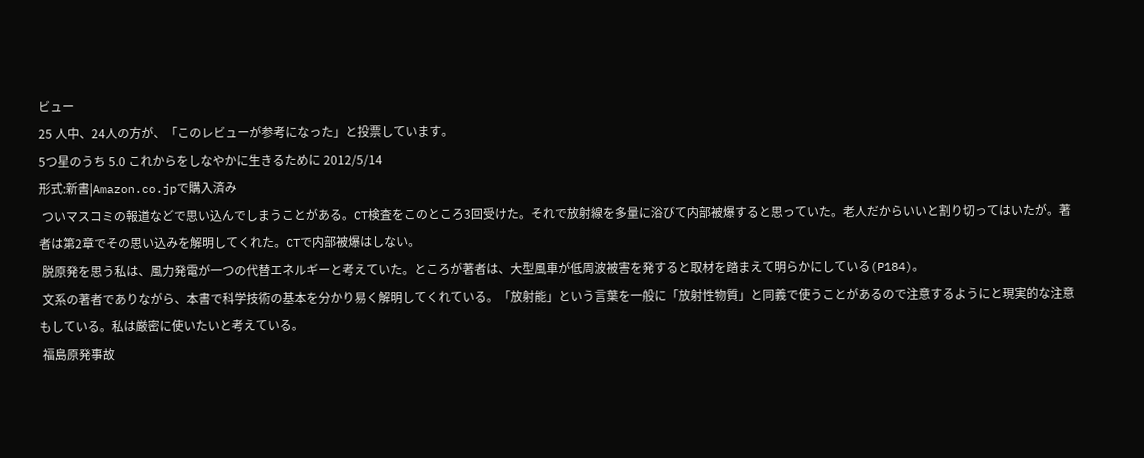ビュー
25 人中、24人の方が、「このレビューが参考になった」と投票しています。
5つ星のうち 5.0 これからをしなやかに生きるために 2012/5/14
形式:新書|Amazon.co.jpで購入済み
 ついマスコミの報道などで思い込んでしまうことがある。CT検査をこのところ3回受けた。それで放射線を多量に浴びて内部被爆すると思っていた。老人だからいいと割り切ってはいたが。著者は第2章でその思い込みを解明してくれた。CTで内部被爆はしない。
 脱原発を思う私は、風力発電が一つの代替エネルギーと考えていた。ところが著者は、大型風車が低周波被害を発すると取材を踏まえて明らかにしている(P184)。
 文系の著者でありながら、本書で科学技術の基本を分かり易く解明してくれている。「放射能」という言葉を一般に「放射性物質」と同義で使うことがあるので注意するようにと現実的な注意もしている。私は厳密に使いたいと考えている。
 福島原発事故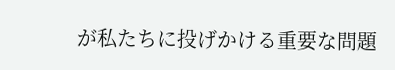が私たちに投げかける重要な問題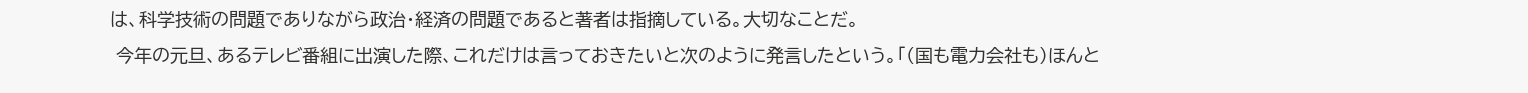は、科学技術の問題でありながら政治・経済の問題であると著者は指摘している。大切なことだ。
 今年の元旦、あるテレビ番組に出演した際、これだけは言っておきたいと次のように発言したという。「(国も電力会社も)ほんと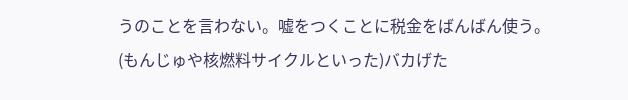うのことを言わない。嘘をつくことに税金をばんばん使う。(もんじゅや核燃料サイクルといった)バカげた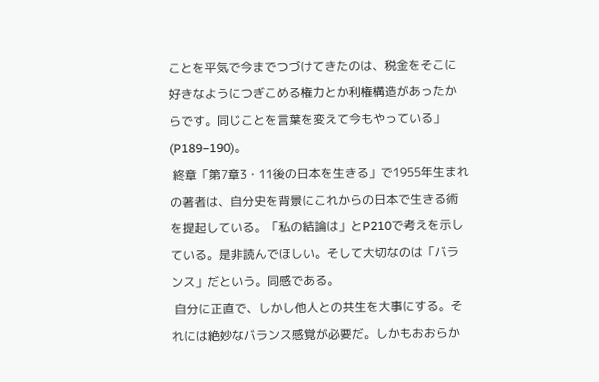ことを平気で今までつづけてきたのは、税金をそこに好きなようにつぎこめる権力とか利権構造があったからです。同じことを言葉を変えて今もやっている」(P189−190)。
 終章「第7章3・11後の日本を生きる」で1955年生まれの著者は、自分史を背景にこれからの日本で生きる術を提起している。「私の結論は」とP210で考えを示している。是非読んでほしい。そして大切なのは「バランス」だという。同感である。
 自分に正直で、しかし他人との共生を大事にする。それには絶妙なバランス感覚が必要だ。しかもおおらか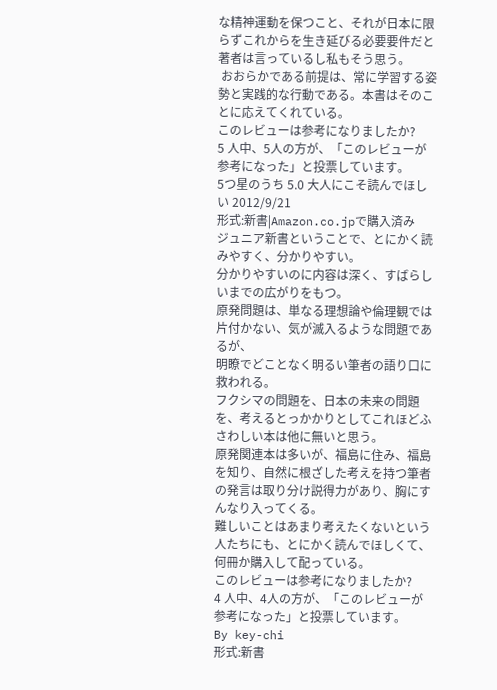な精神運動を保つこと、それが日本に限らずこれからを生き延びる必要要件だと著者は言っているし私もそう思う。
 おおらかである前提は、常に学習する姿勢と実践的な行動である。本書はそのことに応えてくれている。
このレビューは参考になりましたか?
5 人中、5人の方が、「このレビューが参考になった」と投票しています。
5つ星のうち 5.0 大人にこそ読んでほしい 2012/9/21
形式:新書|Amazon.co.jpで購入済み
ジュニア新書ということで、とにかく読みやすく、分かりやすい。
分かりやすいのに内容は深く、すばらしいまでの広がりをもつ。
原発問題は、単なる理想論や倫理観では片付かない、気が滅入るような問題であるが、
明瞭でどことなく明るい筆者の語り口に救われる。
フクシマの問題を、日本の未来の問題を、考えるとっかかりとしてこれほどふさわしい本は他に無いと思う。
原発関連本は多いが、福島に住み、福島を知り、自然に根ざした考えを持つ筆者の発言は取り分け説得力があり、胸にすんなり入ってくる。
難しいことはあまり考えたくないという人たちにも、とにかく読んでほしくて、何冊か購入して配っている。
このレビューは参考になりましたか?
4 人中、4人の方が、「このレビューが参考になった」と投票しています。
By key-chi
形式:新書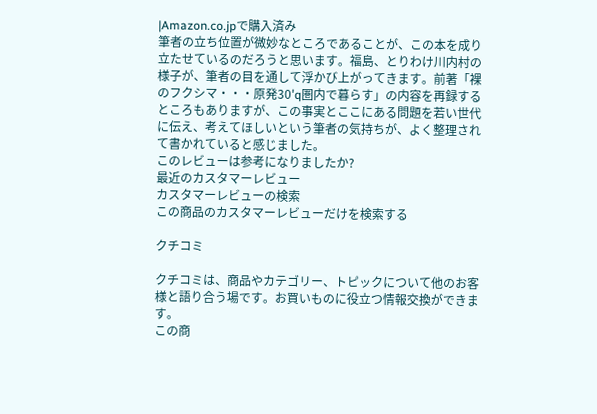|Amazon.co.jpで購入済み
筆者の立ち位置が微妙なところであることが、この本を成り立たせているのだろうと思います。福島、とりわけ川内村の様子が、筆者の目を通して浮かび上がってきます。前著「裸のフクシマ・・・原発30'q圏内で暮らす」の内容を再録するところもありますが、この事実とここにある問題を若い世代に伝え、考えてほしいという筆者の気持ちが、よく整理されて書かれていると感じました。
このレビューは参考になりましたか?
最近のカスタマーレビュー
カスタマーレビューの検索
この商品のカスタマーレビューだけを検索する

クチコミ

クチコミは、商品やカテゴリー、トピックについて他のお客様と語り合う場です。お買いものに役立つ情報交換ができます。
この商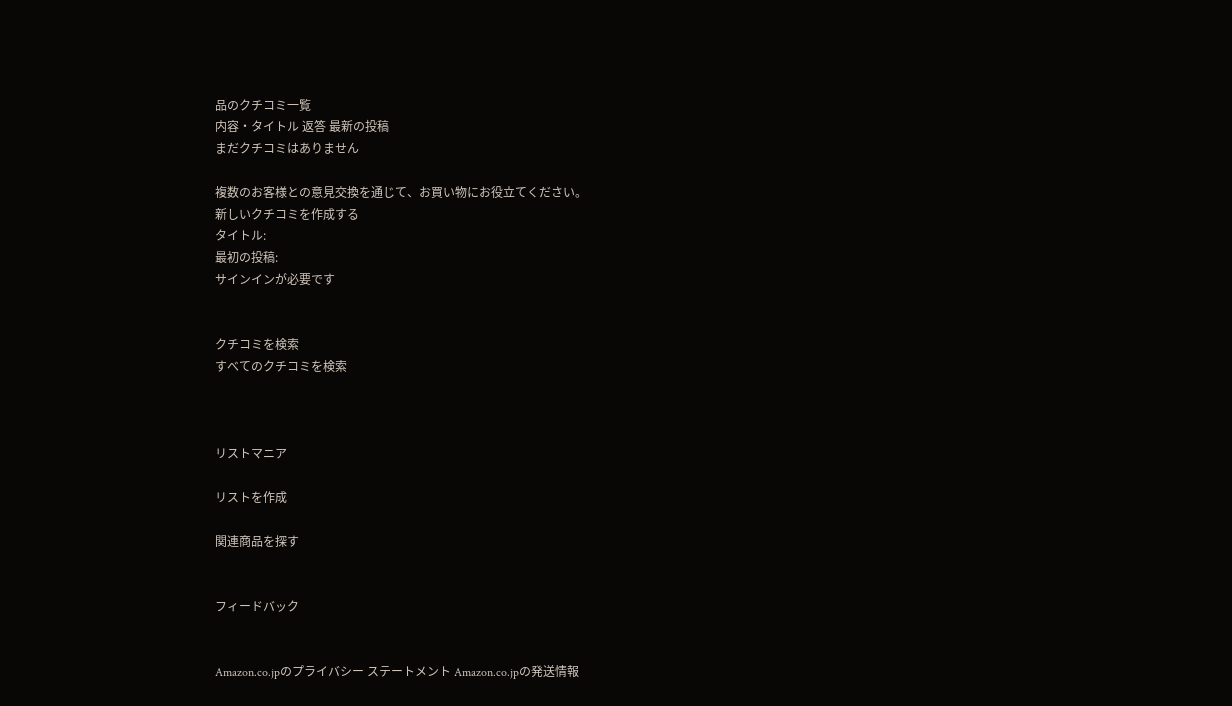品のクチコミ一覧
内容・タイトル 返答 最新の投稿
まだクチコミはありません

複数のお客様との意見交換を通じて、お買い物にお役立てください。
新しいクチコミを作成する
タイトル:
最初の投稿:
サインインが必要です


クチコミを検索
すべてのクチコミを検索



リストマニア

リストを作成

関連商品を探す


フィードバック


Amazon.co.jpのプライバシー ステートメント Amazon.co.jpの発送情報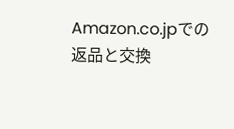Amazon.co.jpでの返品と交換